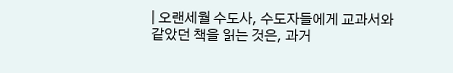| 오랜세월 수도사, 수도자들에게 교과서와 같았던 책을 읽는 것은, 과거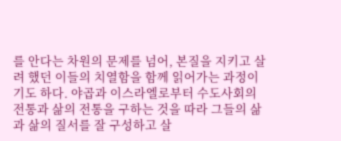를 안다는 차원의 문제를 넘어, 본질을 지키고 살려 했던 이들의 치열함을 함께 읽어가는 과정이기도 하다. 야곱과 이스라엘로부터 수도사회의 전통과 삶의 전통을 구하는 것을 따라 그들의 삶과 삶의 질서를 잘 구성하고 살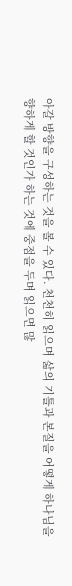아갈 방향을 구성하는 것을 볼 수 있다. 천천히 읽으며 삶의 기틀과 본질을 어떻게 하나님을 향하게 할 것인가 하는 것에 중점을 두며 읽으면 많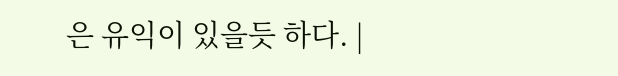은 유익이 있을듯 하다. |